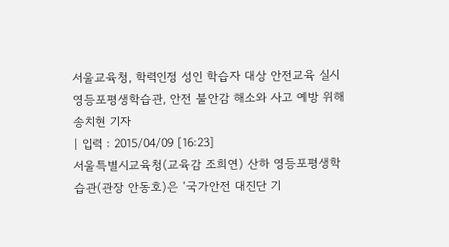서울교육청, 학력인정 성인 학습자 대상 안전교육 실시
영등포평생학습관, 안전 불안감 해소와 사고 예방 위해
송치현 기자
| 입력 : 2015/04/09 [16:23]
서울특별시교육청(교육감 조희연) 산하 영등포평생학습관(관장 안동호)은 ‘국가안전 대진단 기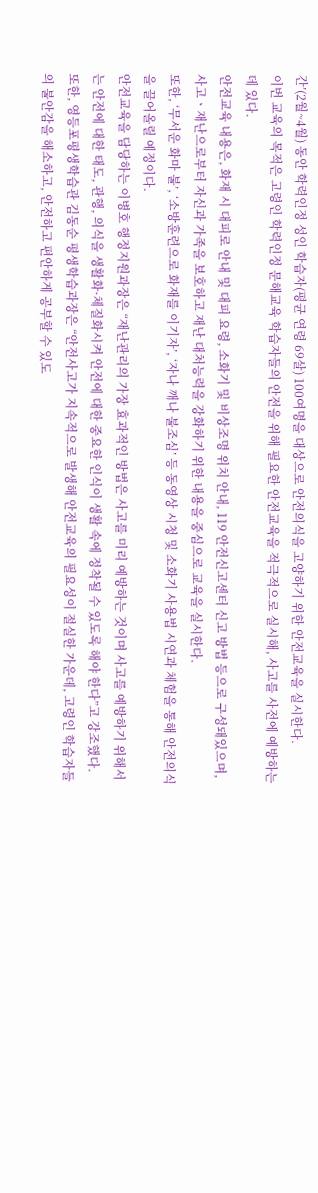간’(2월~4월) 동안 학력인정 성인 학습자(평균 연령 69살) 100여명을 대상으로 안전의식을 고양하기 위한 안전교육을 실시한다.
이번 교육의 목적은 고령인 학력인정 문해교육 학습자들의 안전을 위해 필요한 안전교육을 적극적으로 실시해, 사고를 사전에 예방하는 데 있다.
안전교육 내용은, 화재 시 대피로 안내 및 대피 요령, 소화기 및 비상조명 위치 안내, 119 안전신고센터 신고 방법 등으로 구성돼있으며, 사고ㆍ재난으로부터 자신과 가족을 보호하고 재난 대처능력을 강화하기 위한 내용을 중심으로 교육을 실시한다.
또한, ‘무서운 화마 불’, ‘소방훈련으로 화재를 이기자’, ‘자나 깨나 불조심’ 등 동영상 시청 및 소화기 사용법 시연과 체험을 통해 안전의식을 끌어올릴 예정이다.
안전교육을 담당하는 이병호 행정지원과장은 “재난관리의 가장 효과적인 방법은 사고를 미리 예방하는 것이며 사고를 예방하기 위해서는 안전에 대한 태도, 관행, 의식을 생활화·체질화시켜 안전에 대한 중요한 인식이 생활 속에 정착될 수 있도록 해야 한다”고 강조했다.
또한, 영등포평생학습관 김동순 평생학습과장은 “안전사고가 지속적으로 발생해 안전교육의 필요성이 절실한 가운데, 고령인 학습자들의 불안감을 해소하고, 안전하고 편안하게 공부할 수 있도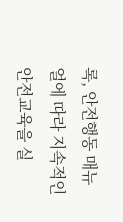록, 안전행동 매뉴얼에 따라 지속적인 안전교육을 실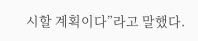시할 계획이다”라고 말했다.